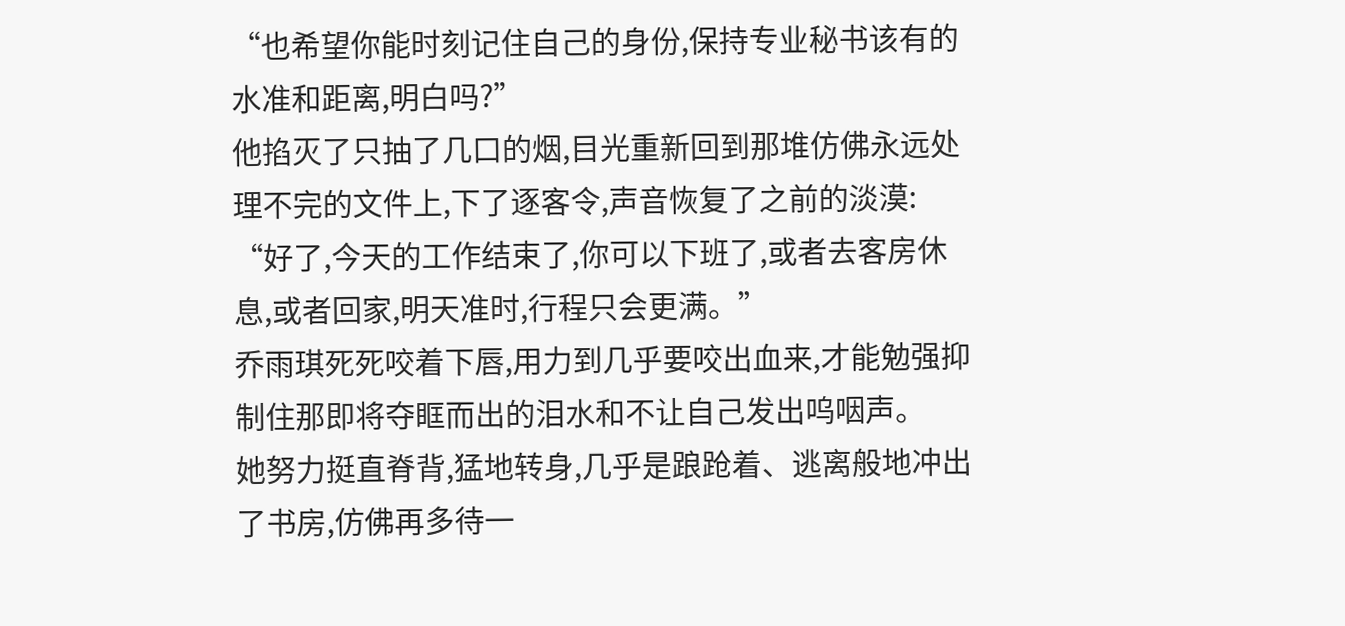“也希望你能时刻记住自己的身份,保持专业秘书该有的水准和距离,明白吗?”
他掐灭了只抽了几口的烟,目光重新回到那堆仿佛永远处理不完的文件上,下了逐客令,声音恢复了之前的淡漠:
“好了,今天的工作结束了,你可以下班了,或者去客房休息,或者回家,明天准时,行程只会更满。”
乔雨琪死死咬着下唇,用力到几乎要咬出血来,才能勉强抑制住那即将夺眶而出的泪水和不让自己发出呜咽声。
她努力挺直脊背,猛地转身,几乎是踉跄着、逃离般地冲出了书房,仿佛再多待一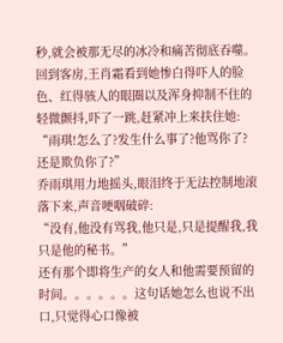秒,就会被那无尽的冰冷和痛苦彻底吞噬。
回到客房,王肖霜看到她惨白得吓人的脸色、红得骇人的眼圈以及浑身抑制不住的轻微颤抖,吓了一跳,赶紧冲上来扶住她:
“雨琪!怎么了?发生什么事了?他骂你了?还是欺负你了?”
乔雨琪用力地摇头,眼泪终于无法控制地滚落下来,声音哽咽破碎:
“没有,他没有骂我,他只是,只是提醒我,我只是他的秘书。”
还有那个即将生产的女人和他需要预留的时间。。。。。。这句话她怎么也说不出口,只觉得心口像被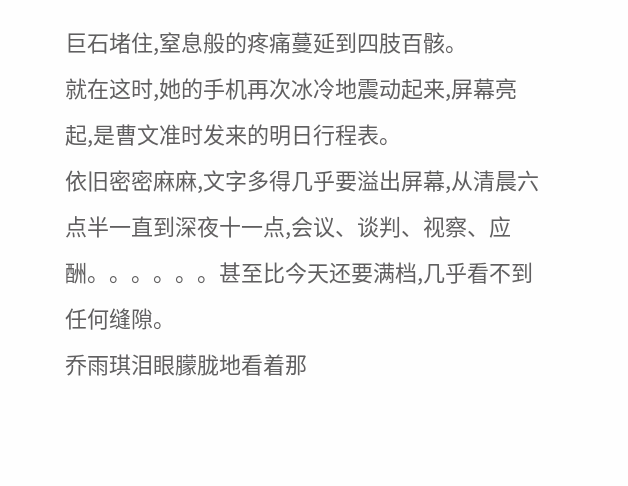巨石堵住,窒息般的疼痛蔓延到四肢百骸。
就在这时,她的手机再次冰冷地震动起来,屏幕亮起,是曹文准时发来的明日行程表。
依旧密密麻麻,文字多得几乎要溢出屏幕,从清晨六点半一直到深夜十一点,会议、谈判、视察、应酬。。。。。。甚至比今天还要满档,几乎看不到任何缝隙。
乔雨琪泪眼朦胧地看着那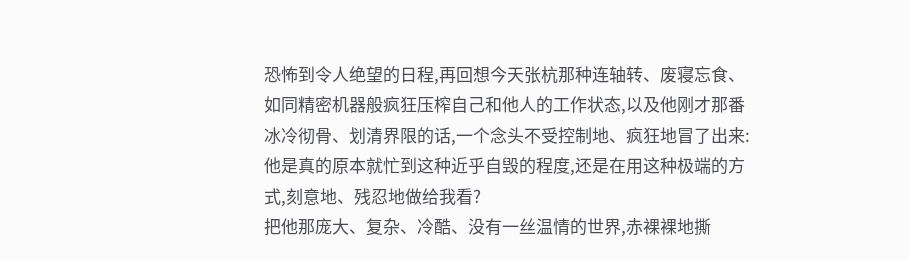恐怖到令人绝望的日程,再回想今天张杭那种连轴转、废寝忘食、如同精密机器般疯狂压榨自己和他人的工作状态,以及他刚才那番冰冷彻骨、划清界限的话,一个念头不受控制地、疯狂地冒了出来:
他是真的原本就忙到这种近乎自毁的程度,还是在用这种极端的方式,刻意地、残忍地做给我看?
把他那庞大、复杂、冷酷、没有一丝温情的世界,赤裸裸地撕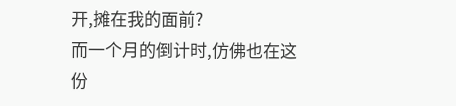开,摊在我的面前?
而一个月的倒计时,仿佛也在这份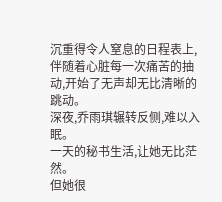沉重得令人窒息的日程表上,伴随着心脏每一次痛苦的抽动,开始了无声却无比清晰的跳动。
深夜,乔雨琪辗转反侧,难以入眠。
一天的秘书生活,让她无比茫然。
但她很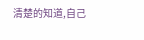清楚的知道,自己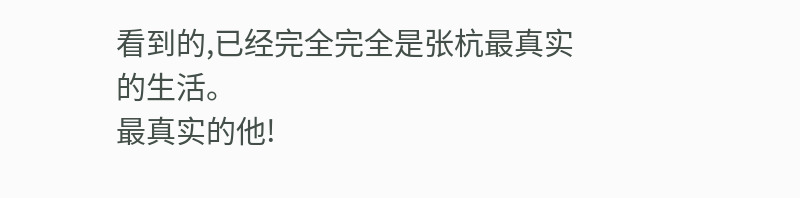看到的,已经完全完全是张杭最真实的生活。
最真实的他!